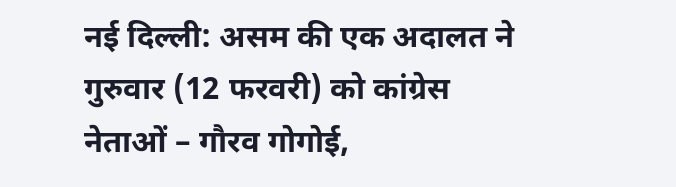नई दिल्ली: असम की एक अदालत ने गुरुवार (12 फरवरी) को कांग्रेस नेताओं – गौरव गोगोई,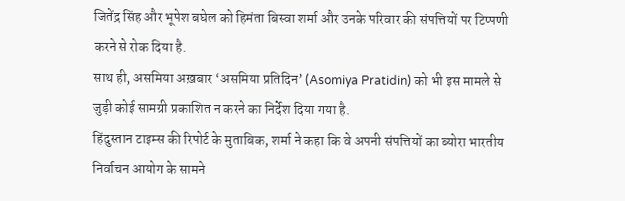जितेंद्र सिंह और भूपेश बघेल को हिमंता बिस्वा शर्मा और उनके परिवार की संपत्तियों पर टिप्पणी करने से रोक दिया है.
साथ ही, असमिया अख़बार ‘असमिया प्रतिदिन’ (Asomiya Pratidin) को भी इस मामले से जुड़ी कोई सामग्री प्रकाशित न करने का निर्देश दिया गया है.
हिंदुस्तान टाइम्स की रिपोर्ट के मुताबिक, शर्मा ने कहा कि वे अपनी संपत्तियों का ब्योरा भारतीय निर्वाचन आयोग के सामने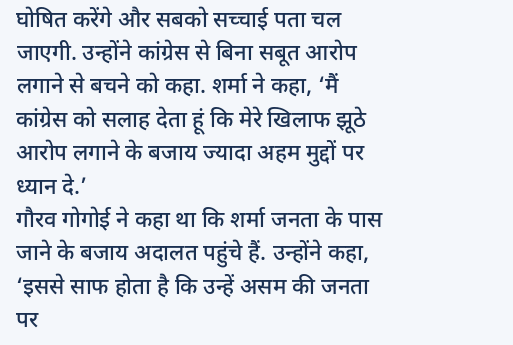घोषित करेंगे और सबको सच्चाई पता चल जाएगी. उन्होंने कांग्रेस से बिना सबूत आरोप लगाने से बचने को कहा. शर्मा ने कहा, ‘मैं कांग्रेस को सलाह देता हूं कि मेरे खिलाफ झूठे आरोप लगाने के बजाय ज्यादा अहम मुद्दों पर ध्यान दे.’
गौरव गोगोई ने कहा था कि शर्मा जनता के पास जाने के बजाय अदालत पहुंचे हैं. उन्होंने कहा, ‘इससे साफ होता है कि उन्हें असम की जनता पर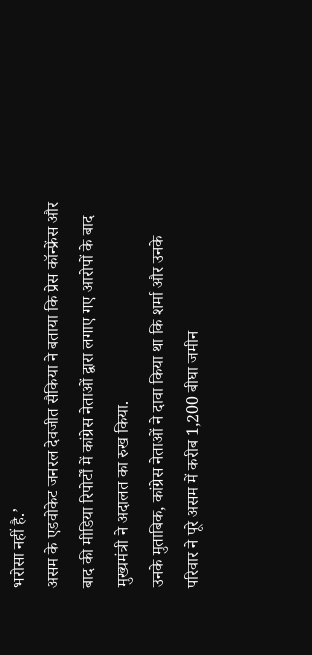भरोसा नहीं है.’
असम के एडवोकेट जनरल देवजीत सैकिया ने बताया कि प्रेस कॉन्फ्रेंस और बाद की मीडिया रिपोर्टों में कांग्रेस नेताओं द्वारा लगाए गए आरोपों के बाद मुख्यमंत्री ने अदालत का रुख किया.
उनके मुताबिक, कांग्रेस नेताओं ने दावा किया था कि शर्मा और उनके परिवार ने पूरे असम में करीब 1,200 बीघा जमीन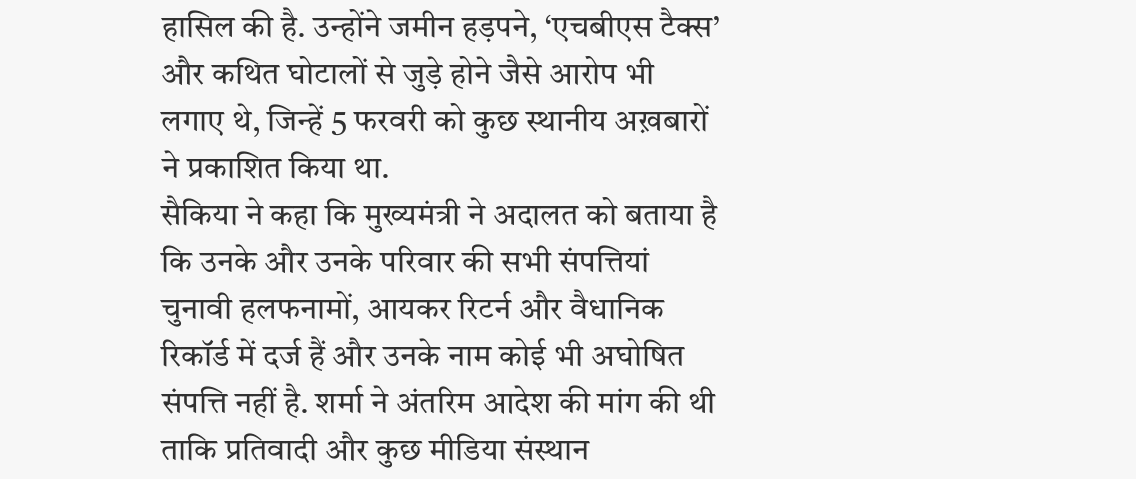हासिल की है. उन्होंने जमीन हड़पने, ‘एचबीएस टैक्स’ और कथित घोटालों से जुड़े होने जैसे आरोप भी लगाए थे, जिन्हें 5 फरवरी को कुछ स्थानीय अख़बारों ने प्रकाशित किया था.
सैकिया ने कहा कि मुख्यमंत्री ने अदालत को बताया है कि उनके और उनके परिवार की सभी संपत्तियां चुनावी हलफनामों, आयकर रिटर्न और वैधानिक रिकॉर्ड में दर्ज हैं और उनके नाम कोई भी अघोषित संपत्ति नहीं है. शर्मा ने अंतरिम आदेश की मांग की थी ताकि प्रतिवादी और कुछ मीडिया संस्थान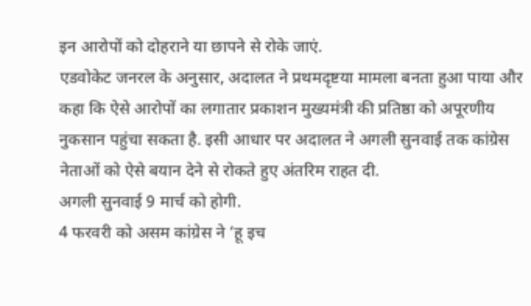इन आरोपों को दोहराने या छापने से रोके जाएं.
एडवोकेट जनरल के अनुसार, अदालत ने प्रथमदृष्टया मामला बनता हुआ पाया और कहा कि ऐसे आरोपों का लगातार प्रकाशन मुख्यमंत्री की प्रतिष्ठा को अपूरणीय नुकसान पहुंचा सकता है. इसी आधार पर अदालत ने अगली सुनवाई तक कांग्रेस नेताओं को ऐसे बयान देने से रोकते हुए अंतरिम राहत दी.
अगली सुनवाई 9 मार्च को होगी.
4 फरवरी को असम कांग्रेस ने ‘हू इच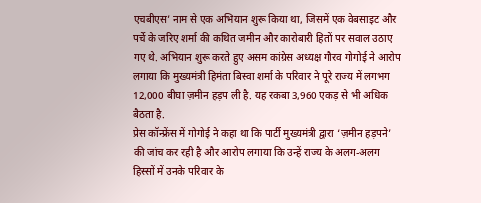एचबीएस’ नाम से एक अभियान शुरू किया था, जिसमें एक वेबसाइट और पर्चे के जरिए शर्मा की कथित जमीन और कारोबारी हितों पर सवाल उठाए गए थे. अभियान शुरू करते हुए असम कांग्रेस अध्यक्ष गौरव गोगोई ने आरोप लगाया कि मुख्यमंत्री हिमंता बिस्वा शर्मा के परिवार ने पूरे राज्य में लगभग 12,000 बीघा ज़मीन हड़प ली है. यह रकबा 3,960 एकड़ से भी अधिक बैठता है.
प्रेस कॉन्फ्रेंस में गोगोई ने कहा था कि पार्टी मुख्यमंत्री द्वारा ‘ज़मीन हड़पने’ की जांच कर रही है और आरोप लगाया कि उन्हें राज्य के अलग-अलग हिस्सों में उनके परिवार के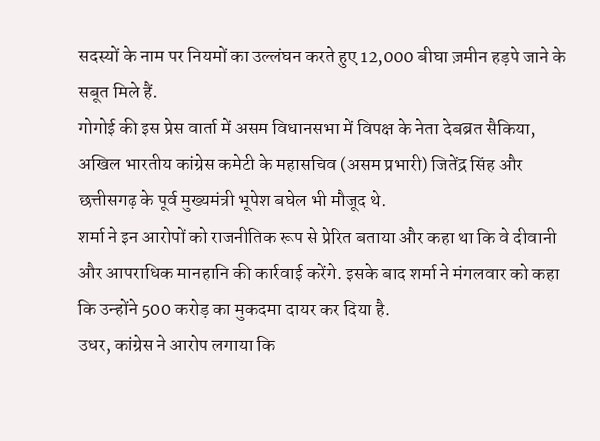सदस्यों के नाम पर नियमों का उल्लंघन करते हुए 12,000 बीघा ज़मीन हड़पे जाने के सबूत मिले हैं.
गोगोई की इस प्रेस वार्ता में असम विधानसभा में विपक्ष के नेता देबब्रत सैकिया, अखिल भारतीय कांग्रेस कमेटी के महासचिव (असम प्रभारी) जितेंद्र सिंह और छत्तीसगढ़ के पूर्व मुख्यमंत्री भूपेश बघेल भी मौजूद थे.
शर्मा ने इन आरोपों को राजनीतिक रूप से प्रेरित बताया और कहा था कि वे दीवानी और आपराधिक मानहानि की कार्रवाई करेंगे. इसके बाद शर्मा ने मंगलवार को कहा कि उन्होंने 500 करोड़ का मुकदमा दायर कर दिया है.
उधर, कांग्रेस ने आरोप लगाया कि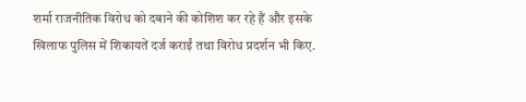शर्मा राजनीतिक विरोध को दबाने की कोशिश कर रहे हैं और इसके खिलाफ पुलिस में शिकायतें दर्ज कराईं तथा विरोध प्रदर्शन भी किए.